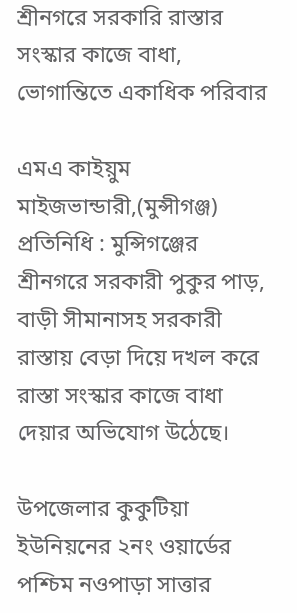শ্রীনগরে সরকারি রাস্তার সংস্কার কাজে বাধা, ভোগান্তিতে একাধিক পরিবার

এমএ কাইয়ুম মাইজভান্ডারী,(মুন্সীগঞ্জ) প্রতিনিধি : মুন্সিগঞ্জের শ্রীনগরে সরকারী পুকুর পাড়, বাড়ী সীমানাসহ সরকারী রাস্তায় বেড়া দিয়ে দখল করে রাস্তা সংস্কার কাজে বাধা দেয়ার অভিযোগ উঠেছে।

উপজেলার কুকুটিয়া ইউনিয়নের ২নং ওয়ার্ডের পশ্চিম নওপাড়া সাত্তার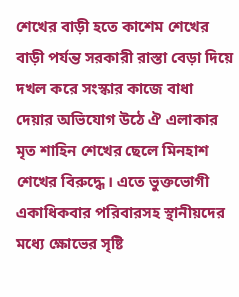শেখের বাড়ী হতে কাশেম শেখের বাড়ী পর্যন্ত সরকারী রাস্তা বেড়া দিয়ে দখল করে সংস্কার কাজে বাধা দেয়ার অভিযোগ উঠে ঐ এলাকার মৃত শাহিন শেখের ছেলে মিনহাশ শেখের বিরুদ্ধে। এতে ভুক্তভোগী একাধিকবার পরিবারসহ স্থানীয়দের মধ্যে ক্ষোভের সৃষ্টি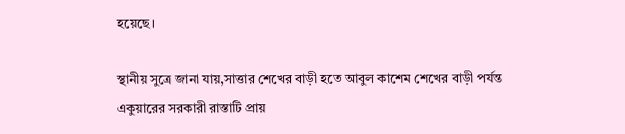হয়েছে।

স্থানীয় সুত্রে জানা যায়,সাত্তার শেখের বাড়ী হতে আবুল কাশেম শেখের বাড়ী পর্যন্ত একুয়ারের সরকারী রাস্তাটি প্রায়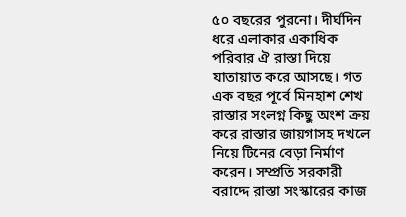৫০ বছরের পুরনো। দীর্ঘদিন ধরে এলাকার একাধিক পরিবার ঐ রাস্তা দিয়ে যাতায়াত করে আসছে। গত এক বছর পূর্বে মিনহাশ শেখ রাস্তার সংলগ্ন কিছু অংশ ক্রয় করে রাস্তার জায়গাসহ দখলে নিয়ে টিনের বেড়া নির্মাণ করেন। সম্প্রতি সরকারী বরাদ্দে রাস্তা সংস্কারের কাজ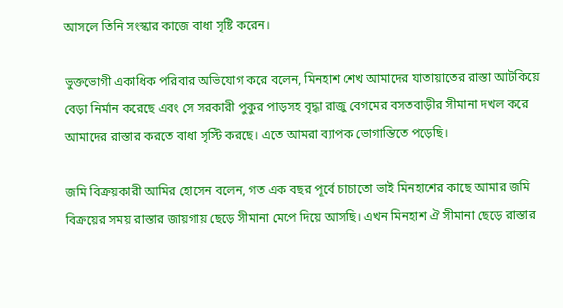আসলে তিনি সংস্কার কাজে বাধা সৃষ্টি করেন।

ভুক্তভোগী একাধিক পরিবার অভিযোগ করে বলেন, মিনহাশ শেখ আমাদের যাতায়াতের রাস্তা আটকিয়ে বেড়া নির্মান করেছে এবং সে সরকারী পুকুর পাড়সহ বৃদ্ধা রাজু বেগমের বসতবাড়ীর সীমানা দখল করে আমাদের রাস্তার করতে বাধা সৃস্টি করছে। এতে আমরা ব্যাপক ভোগান্তিতে পড়েছি।

জমি বিক্রয়কারী আমির হোসেন বলেন, গত এক বছর পূর্বে চাচাতো ভাই মিনহাশের কাছে আমার জমি বিক্রয়ের সময় রাস্তার জায়গায় ছেড়ে সীমানা মেপে দিয়ে আসছি। এখন মিনহাশ ঐ সীমানা ছেড়ে রাস্তার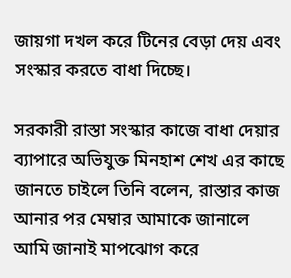জায়গা দখল করে টিনের বেড়া দেয় এবং সংস্কার করতে বাধা দিচ্ছে।

সরকারী রাস্তা সংস্কার কাজে বাধা দেয়ার ব্যাপারে অভিযুক্ত মিনহাশ শেখ এর কাছে জানতে চাইলে তিনি বলেন, রাস্তার কাজ আনার পর মেম্বার আমাকে জানালে আমি জানাই মাপঝোগ করে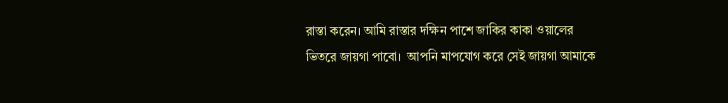রাস্তা করেন। আমি রাস্তার দক্ষিন পাশে জাকির কাকা ওয়ালের ভিতরে জায়গা পাবো।  আপনি মাপযোগ করে সেই জায়গা আমাকে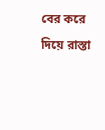বের করে দিয়ে রাস্তা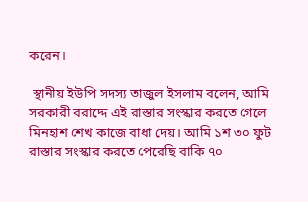করেন।

 স্থানীয় ইউপি সদস্য তাজুল ইসলাম বলেন, আমি সরকারী বরাদ্দে এই রাস্তার সংস্কার করতে গেলে মিনহাশ শেখ কাজে বাধা দেয়। আমি ১শ ৩০ ফুট রাস্তার সংস্কার করতে পেরেছি বাকি ৭০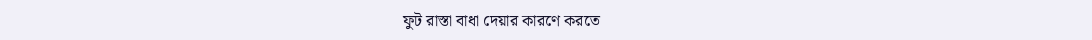ফুট রাস্তা বাধা দেয়ার কারণে করতে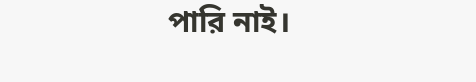পারি নাই।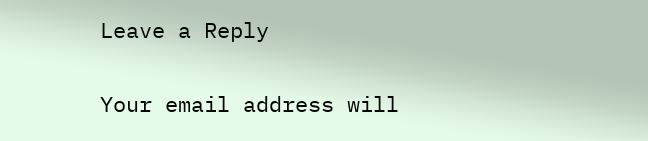Leave a Reply

Your email address will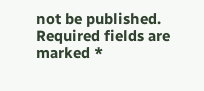not be published. Required fields are marked *